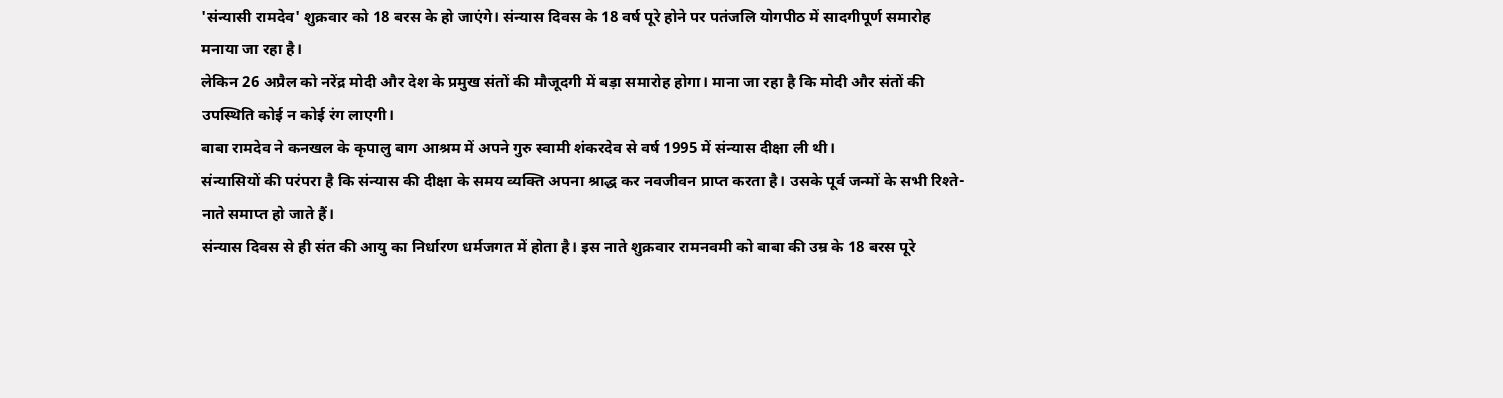'संन्यासी रामदेव' शुक्रवार को 18 बरस के हो जाएंगे। संन्यास दिवस के 18 वर्ष पूरे होने पर पतंजलि योगपीठ में सादगीपूर्ण समारोह मनाया जा रहा है।
लेकिन 26 अप्रैल को नरेंद्र मोदी और देश के प्रमुख संतों की मौजूदगी में बड़ा समारोह होगा। माना जा रहा है कि मोदी और संतों की उपस्थिति कोई न कोई रंग लाएगी।
बाबा रामदेव ने कनखल के कृपालु बाग आश्रम में अपने गुरु स्वामी शंकरदेव से वर्ष 1995 में संन्यास दीक्षा ली थी।
संन्यासियों की परंपरा है कि संन्यास की दीक्षा के समय व्यक्ति अपना श्राद्ध कर नवजीवन प्राप्त करता है। उसके पूर्व जन्मों के सभी रिश्ते-नाते समाप्त हो जाते हैं।
संन्यास दिवस से ही संत की आयु का निर्धारण धर्मजगत में होता है। इस नाते शुक्रवार रामनवमी को बाबा की उम्र के 18 बरस पूरे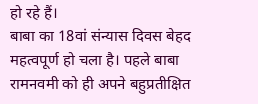हो रहे हैं।
बाबा का 18वां संन्यास दिवस बेहद महत्वपूर्ण हो चला है। पहले बाबा रामनवमी को ही अपने बहुप्रतीक्षित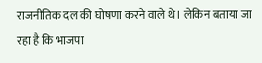राजनीतिक दल की घोषणा करने वाले थे। लेकिन बताया जा रहा है कि भाजपा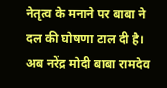नेतृत्व के मनाने पर बाबा ने दल की घोषणा टाल दी है।
अब नरेंद्र मोदी बाबा रामदेव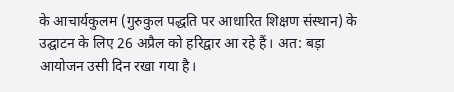के आचार्यकुलम (गुरुकुल पद्धति पर आधारित शिक्षण संस्थान) के उद्घाटन के लिए 26 अप्रैल को हरिद्वार आ रहे हैं। अत: बड़ा आयोजन उसी दिन रखा गया है।